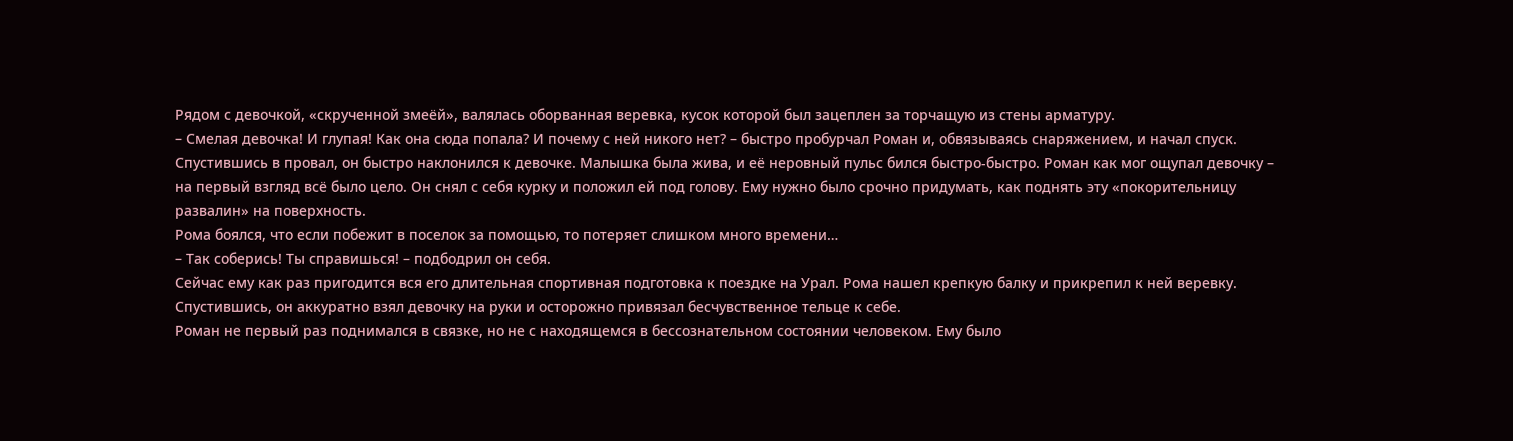Рядом с девочкой, «скрученной змеёй», валялась оборванная веревка, кусок которой был зацеплен за торчащую из стены арматуру.
– Смелая девочка! И глупая! Как она сюда попала? И почему с ней никого нет? – быстро пробурчал Роман и, обвязываясь снаряжением, и начал спуск.
Спустившись в провал, он быстро наклонился к девочке. Малышка была жива, и её неровный пульс бился быстро-быстро. Роман как мог ощупал девочку – на первый взгляд всё было цело. Он снял с себя курку и положил ей под голову. Ему нужно было срочно придумать, как поднять эту «покорительницу развалин» на поверхность.
Рома боялся, что если побежит в поселок за помощью, то потеряет слишком много времени…
– Так соберись! Ты справишься! – подбодрил он себя.
Сейчас ему как раз пригодится вся его длительная спортивная подготовка к поездке на Урал. Рома нашел крепкую балку и прикрепил к ней веревку. Спустившись, он аккуратно взял девочку на руки и осторожно привязал бесчувственное тельце к себе.
Роман не первый раз поднимался в связке, но не с находящемся в бессознательном состоянии человеком. Ему было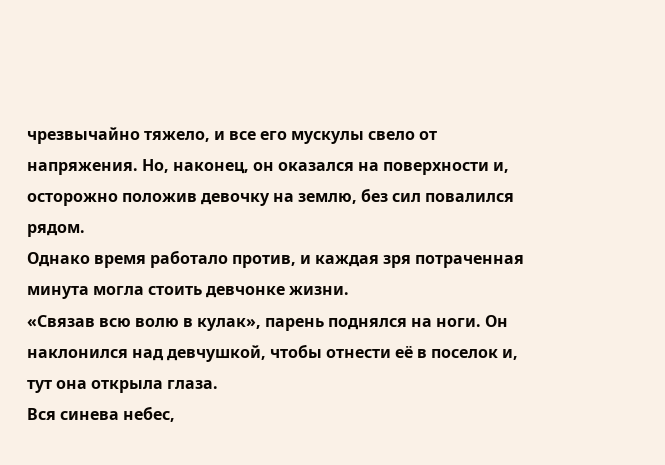чрезвычайно тяжело, и все его мускулы свело от напряжения. Но, наконец, он оказался на поверхности и, осторожно положив девочку на землю, без сил повалился рядом.
Однако время работало против, и каждая зря потраченная минута могла стоить девчонке жизни.
«Связав всю волю в кулак», парень поднялся на ноги. Он наклонился над девчушкой, чтобы отнести её в поселок и, тут она открыла глаза.
Вся синева небес,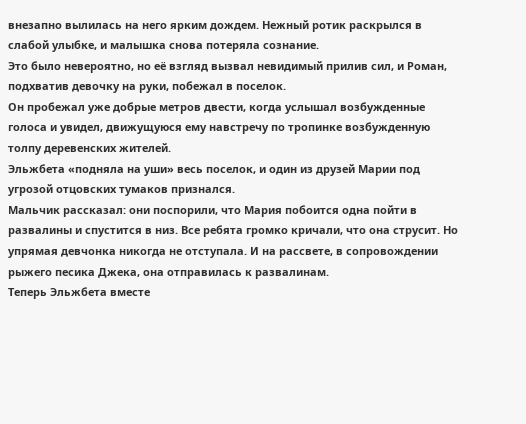внезапно вылилась на него ярким дождем. Нежный ротик раскрылся в слабой улыбке, и малышка снова потеряла сознание.
Это было невероятно, но её взгляд вызвал невидимый прилив сил, и Роман, подхватив девочку на руки, побежал в поселок.
Он пробежал уже добрые метров двести, когда услышал возбужденные голоса и увидел, движущуюся ему навстречу по тропинке возбужденную толпу деревенских жителей.
Эльжбета «подняла на уши» весь поселок, и один из друзей Марии под угрозой отцовских тумаков признался.
Мальчик рассказал: они поспорили, что Мария побоится одна пойти в развалины и спустится в низ. Все ребята громко кричали, что она струсит. Но упрямая девчонка никогда не отступала. И на рассвете, в сопровождении рыжего песика Джека, она отправилась к развалинам.
Теперь Эльжбета вместе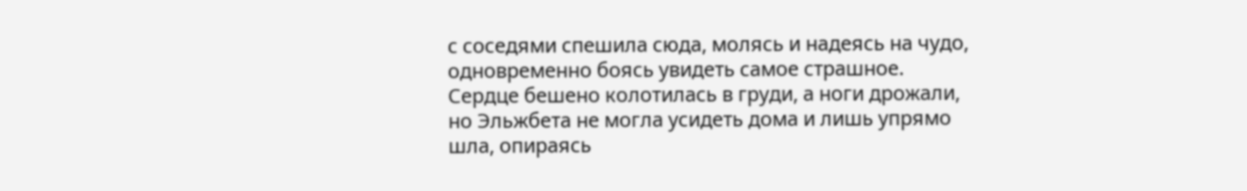с соседями спешила сюда, молясь и надеясь на чудо, одновременно боясь увидеть самое страшное. Сердце бешено колотилась в груди, а ноги дрожали, но Эльжбета не могла усидеть дома и лишь упрямо шла, опираясь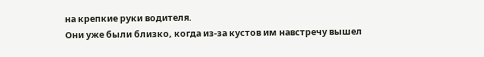на крепкие руки водителя.
Они уже были близко, когда из-за кустов им навстречу вышел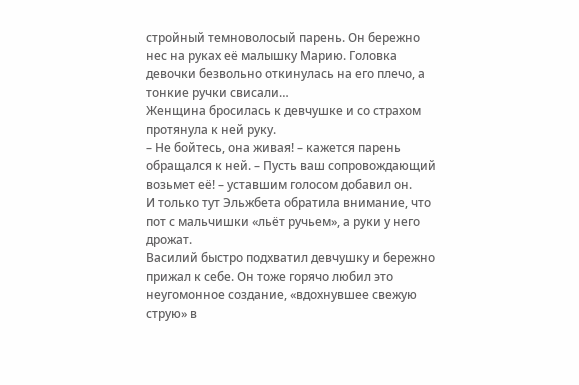стройный темноволосый парень. Он бережно нес на руках её малышку Марию. Головка девочки безвольно откинулась на его плечо, а тонкие ручки свисали…
Женщина бросилась к девчушке и со страхом протянула к ней руку.
– Не бойтесь, она живая! – кажется парень обращался к ней. – Пусть ваш сопровождающий возьмет её! – уставшим голосом добавил он.
И только тут Эльжбета обратила внимание, что пот с мальчишки «льёт ручьем», а руки у него дрожат.
Василий быстро подхватил девчушку и бережно прижал к себе. Он тоже горячо любил это неугомонное создание, «вдохнувшее свежую струю» в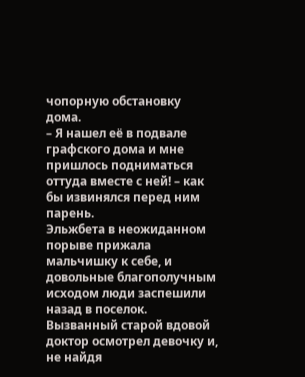чопорную обстановку дома.
– Я нашел её в подвале графского дома и мне пришлось подниматься оттуда вместе с ней! – как бы извинялся перед ним парень.
Эльжбета в неожиданном порыве прижала мальчишку к себе, и довольные благополучным исходом люди заспешили назад в поселок.
Вызванный старой вдовой доктор осмотрел девочку и, не найдя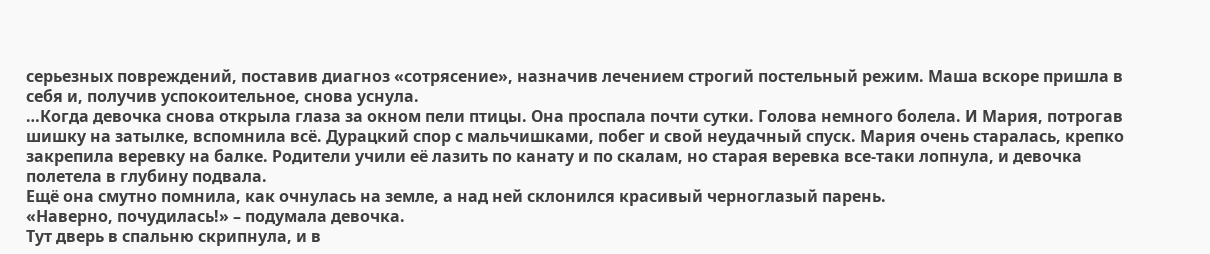серьезных повреждений, поставив диагноз «сотрясение», назначив лечением строгий постельный режим. Маша вскоре пришла в себя и, получив успокоительное, снова уснула.
…Когда девочка снова открыла глаза за окном пели птицы. Она проспала почти сутки. Голова немного болела. И Мария, потрогав шишку на затылке, вспомнила всё. Дурацкий спор с мальчишками, побег и свой неудачный спуск. Мария очень старалась, крепко закрепила веревку на балке. Родители учили её лазить по канату и по скалам, но старая веревка все-таки лопнула, и девочка полетела в глубину подвала.
Ещё она смутно помнила, как очнулась на земле, а над ней склонился красивый черноглазый парень.
«Наверно, почудилась!» – подумала девочка.
Тут дверь в спальню скрипнула, и в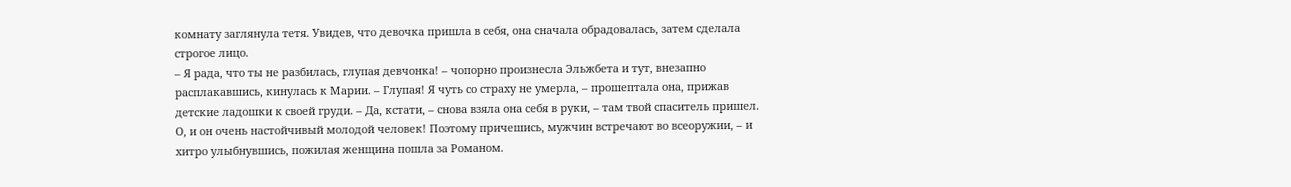комнату заглянула тетя. Увидев, что девочка пришла в себя, она сначала обрадовалась, затем сделала строгое лицо.
– Я рада, что ты не разбилась, глупая девчонка! – чопорно произнесла Эльжбета и тут, внезапно расплакавшись, кинулась к Марии. – Глупая! Я чуть со страху не умерла, – прошептала она, прижав детские ладошки к своей груди. – Да, кстати, – снова взяла она себя в руки, – там твой спаситель пришел. О, и он очень настойчивый молодой человек! Поэтому причешись, мужчин встречают во всеоружии, – и хитро улыбнувшись, пожилая женщина пошла за Романом.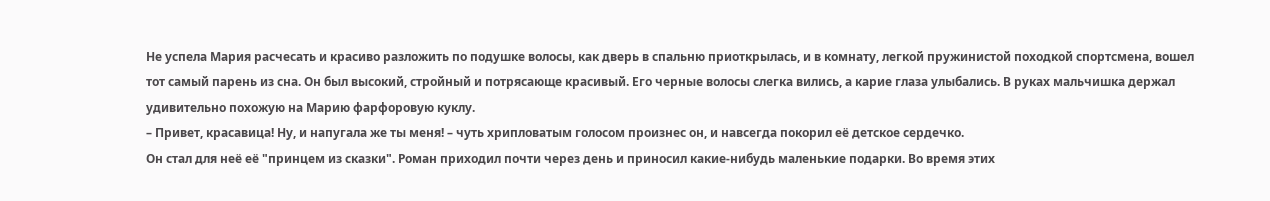Не успела Мария расчесать и красиво разложить по подушке волосы, как дверь в спальню приоткрылась, и в комнату, легкой пружинистой походкой спортсмена, вошел тот самый парень из сна. Он был высокий, стройный и потрясающе красивый. Его черные волосы слегка вились, а карие глаза улыбались. В руках мальчишка держал удивительно похожую на Марию фарфоровую куклу.
– Привет, красавица! Ну, и напугала же ты меня! – чуть хрипловатым голосом произнес он, и навсегда покорил её детское сердечко.
Он стал для неё её "принцем из сказки". Роман приходил почти через день и приносил какие-нибудь маленькие подарки. Во время этих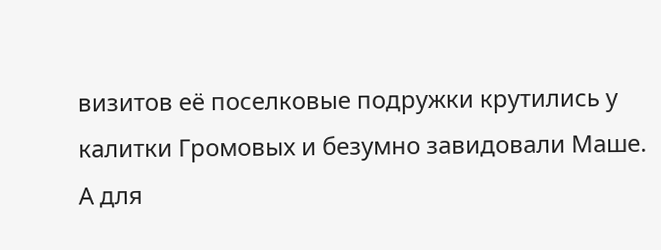визитов её поселковые подружки крутились у калитки Громовых и безумно завидовали Маше.
А для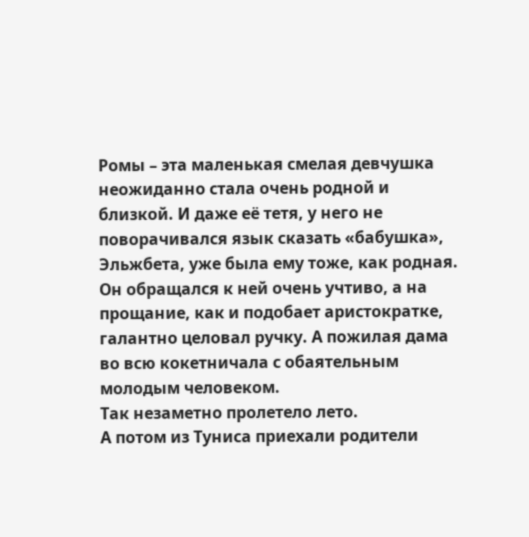Ромы – эта маленькая смелая девчушка неожиданно стала очень родной и близкой. И даже её тетя, у него не поворачивался язык сказать «бабушка», Эльжбета, уже была ему тоже, как родная. Он обращался к ней очень учтиво, а на прощание, как и подобает аристократке, галантно целовал ручку. А пожилая дама во всю кокетничала с обаятельным молодым человеком.
Так незаметно пролетело лето.
А потом из Туниса приехали родители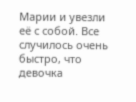Марии и увезли её с собой. Все случилось очень быстро, что девочка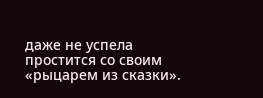даже не успела простится со своим «рыцарем из сказки».